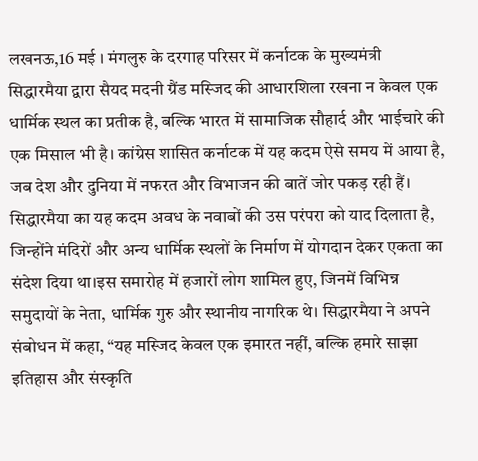लखनऊ,16 मई । मंगलुरु के दरगाह परिसर में कर्नाटक के मुख्यमंत्री सिद्धारमैया द्वारा सैयद मदनी ग्रैंड मस्जिद की आधारशिला रखना न केवल एक धार्मिक स्थल का प्रतीक है, बल्कि भारत में सामाजिक सौहार्द और भाईचारे की एक मिसाल भी है। कांग्रेस शासित कर्नाटक में यह कदम ऐसे समय में आया है, जब देश और दुनिया में नफरत और विभाजन की बातें जोर पकड़ रही हैं। सिद्धारमैया का यह कदम अवध के नवाबों की उस परंपरा को याद दिलाता है, जिन्होंने मंदिरों और अन्य धार्मिक स्थलों के निर्माण में योगदान देकर एकता का संदेश दिया था।इस समारोह में हजारों लोग शामिल हुए, जिनमें विभिन्न समुदायों के नेता, धार्मिक गुरु और स्थानीय नागरिक थे। सिद्धारमैया ने अपने संबोधन में कहा, “यह मस्जिद केवल एक इमारत नहीं, बल्कि हमारे साझा इतिहास और संस्कृति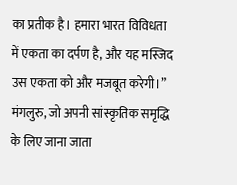का प्रतीक है। हमारा भारत विविधता में एकता का दर्पण है, और यह मस्जिद उस एकता को और मजबूत करेगी।” मंगलुरु, जो अपनी सांस्कृतिक समृद्धि के लिए जाना जाता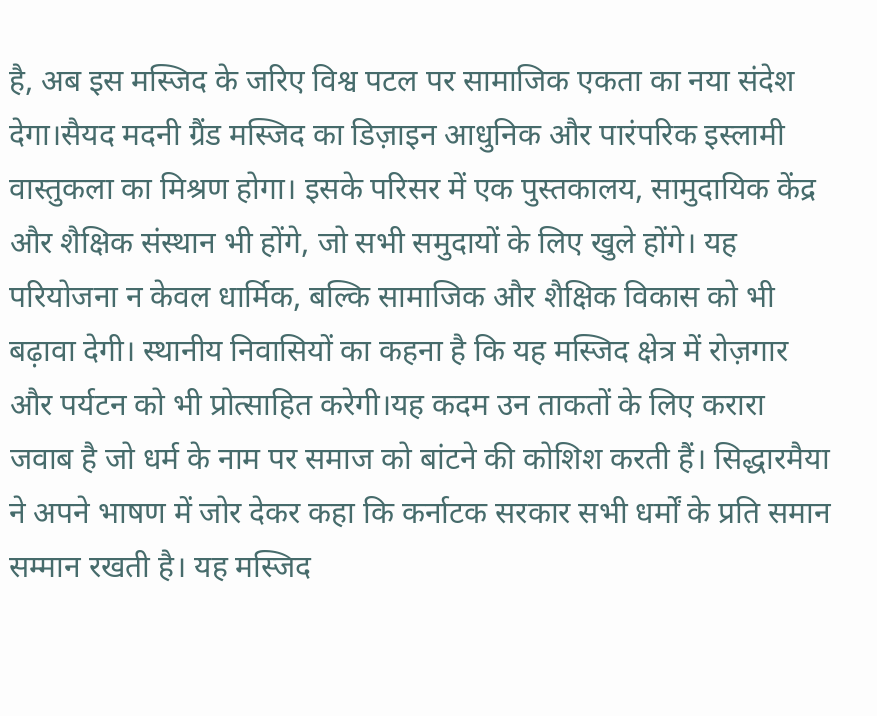है, अब इस मस्जिद के जरिए विश्व पटल पर सामाजिक एकता का नया संदेश देगा।सैयद मदनी ग्रैंड मस्जिद का डिज़ाइन आधुनिक और पारंपरिक इस्लामी वास्तुकला का मिश्रण होगा। इसके परिसर में एक पुस्तकालय, सामुदायिक केंद्र और शैक्षिक संस्थान भी होंगे, जो सभी समुदायों के लिए खुले होंगे। यह परियोजना न केवल धार्मिक, बल्कि सामाजिक और शैक्षिक विकास को भी बढ़ावा देगी। स्थानीय निवासियों का कहना है कि यह मस्जिद क्षेत्र में रोज़गार और पर्यटन को भी प्रोत्साहित करेगी।यह कदम उन ताकतों के लिए करारा जवाब है जो धर्म के नाम पर समाज को बांटने की कोशिश करती हैं। सिद्धारमैया ने अपने भाषण में जोर देकर कहा कि कर्नाटक सरकार सभी धर्मों के प्रति समान सम्मान रखती है। यह मस्जिद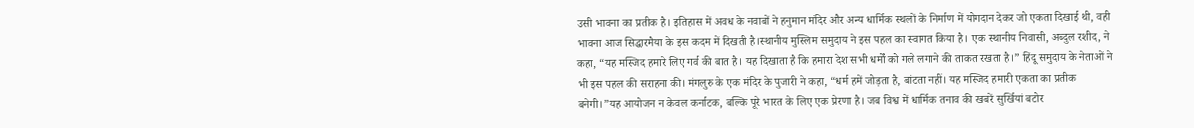उसी भावना का प्रतीक है। इतिहास में अवध के नवाबों ने हनुमान मंदिर और अन्य धार्मिक स्थलों के निर्माण में योगदान देकर जो एकता दिखाई थी, वही भावना आज सिद्धारमैया के इस कदम में दिखती है।स्थानीय मुस्लिम समुदाय ने इस पहल का स्वागत किया है। एक स्थानीय निवासी, अब्दुल रशीद, ने कहा, “यह मस्जिद हमारे लिए गर्व की बात है। यह दिखाता है कि हमारा देश सभी धर्मों को गले लगाने की ताकत रखता है।” हिंदू समुदाय के नेताओं ने भी इस पहल की सराहना की। मंगलुरु के एक मंदिर के पुजारी ने कहा, “धर्म हमें जोड़ता है, बांटता नहीं। यह मस्जिद हमारी एकता का प्रतीक बनेगी।”यह आयोजन न केवल कर्नाटक, बल्कि पूरे भारत के लिए एक प्रेरणा है। जब विश्व में धार्मिक तनाव की खबरें सुर्खियां बटोर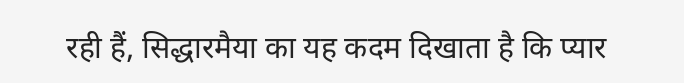रही हैं, सिद्धारमैया का यह कदम दिखाता है कि प्यार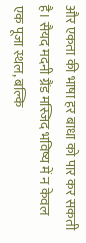और एकता की भाषा हर बाधा को पार कर सकती है। सैयद मदनी ग्रैंड मस्जिद भविष्य में न केवल एक पूजा स्थल, बल्कि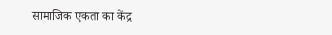सामाजिक एकता का केंद्र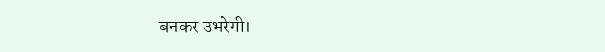बनकर उभरेगी।